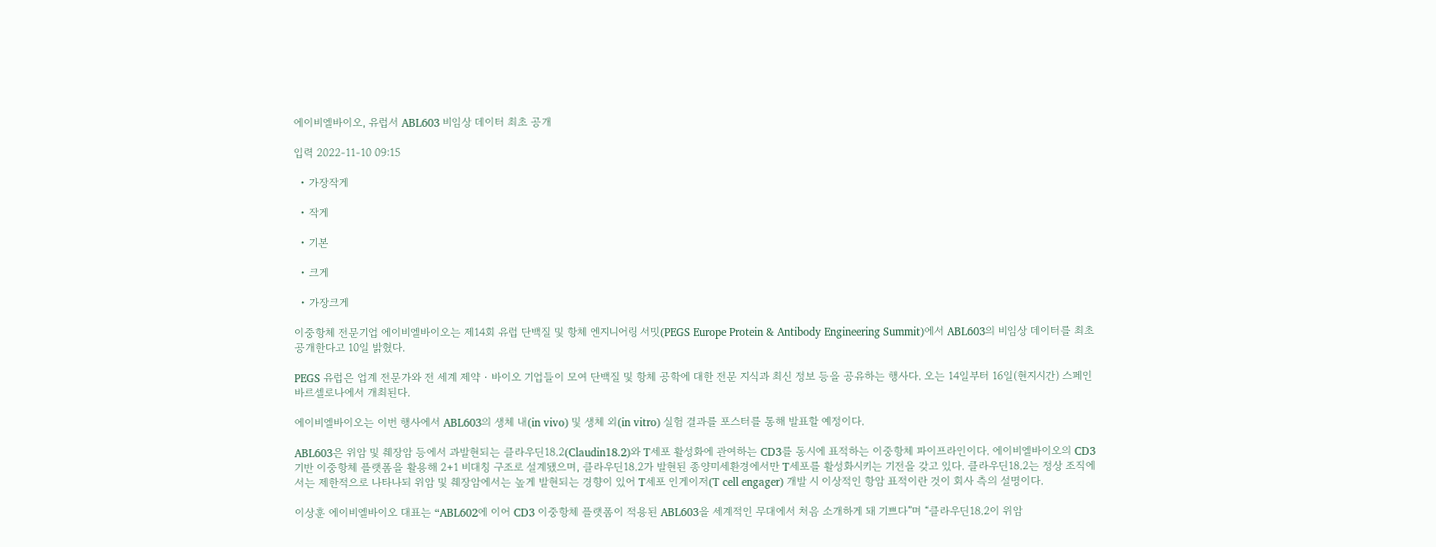에이비엘바이오, 유럽서 ABL603 비임상 데이터 최초 공개

입력 2022-11-10 09:15

  • 가장작게

  • 작게

  • 기본

  • 크게

  • 가장크게

이중항체 전문기업 에이비엘바이오는 제14회 유럽 단백질 및 항체 엔지니어링 서밋(PEGS Europe Protein & Antibody Engineering Summit)에서 ABL603의 비임상 데이터를 최초 공개한다고 10일 밝혔다.

PEGS 유럽은 업계 전문가와 전 세계 제약‧바이오 기업들이 모여 단백질 및 항체 공학에 대한 전문 지식과 최신 정보 등을 공유하는 행사다. 오는 14일부터 16일(현지시간) 스페인 바르셀로나에서 개최된다.

에이비엘바이오는 이번 행사에서 ABL603의 생체 내(in vivo) 및 생체 외(in vitro) 실험 결과를 포스터를 통해 발표할 예정이다.

ABL603은 위암 및 췌장암 등에서 과발현되는 클라우딘18.2(Claudin18.2)와 T세포 활성화에 관여하는 CD3를 동시에 표적하는 이중항체 파이프라인이다. 에이비엘바이오의 CD3 기반 이중항체 플랫폼을 활용해 2+1 비대칭 구조로 설계됐으며, 클라우딘18.2가 발현된 종양미세환경에서만 T세포를 활성화시키는 기전을 갖고 있다. 클라우딘18.2는 정상 조직에서는 제한적으로 나타나되 위암 및 췌장암에서는 높게 발현되는 경향이 있어 T세포 인게이저(T cell engager) 개발 시 이상적인 항암 표적이란 것이 회사 측의 설명이다.

이상훈 에이비엘바이오 대표는 “ABL602에 이어 CD3 이중항체 플랫폼이 적용된 ABL603을 세계적인 무대에서 처음 소개하게 돼 기쁘다”며 “클라우딘18.2이 위암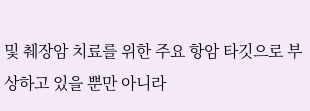및 췌장암 치료를 위한 주요 항암 타깃으로 부상하고 있을 뿐만 아니라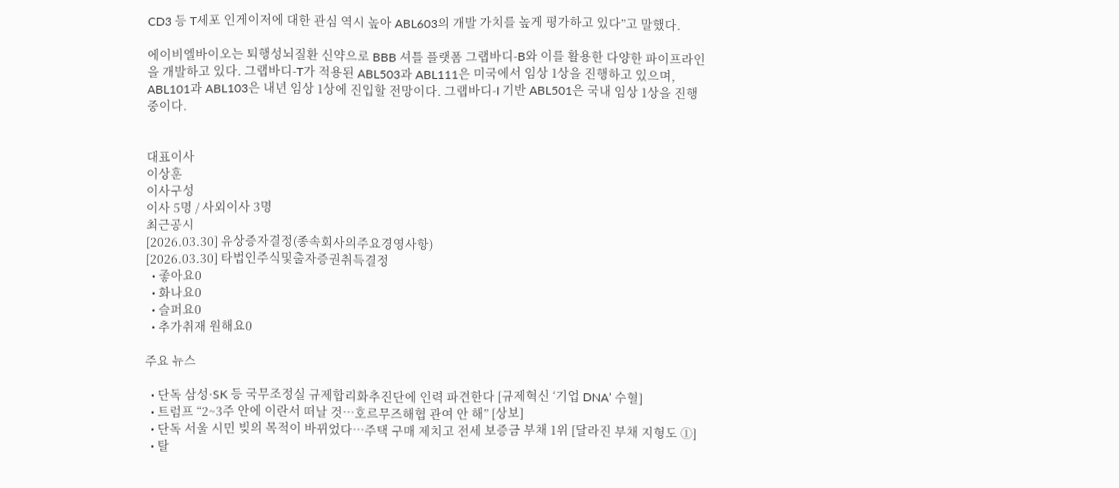CD3 등 T세포 인게이저에 대한 관심 역시 높아 ABL603의 개발 가치를 높게 평가하고 있다”고 말했다.

에이비엘바이오는 퇴행성뇌질환 신약으로 BBB 셔틀 플랫폼 그랩바디-B와 이를 활용한 다양한 파이프라인을 개발하고 있다. 그랩바디-T가 적용된 ABL503과 ABL111은 미국에서 임상 1상을 진행하고 있으며, ABL101과 ABL103은 내년 임상 1상에 진입할 전망이다. 그랩바디-I 기반 ABL501은 국내 임상 1상을 진행 중이다.


대표이사
이상훈
이사구성
이사 5명 / 사외이사 3명
최근공시
[2026.03.30] 유상증자결정(종속회사의주요경영사항)
[2026.03.30] 타법인주식및출자증권취득결정
  • 좋아요0
  • 화나요0
  • 슬퍼요0
  • 추가취재 원해요0

주요 뉴스

  • 단독 삼성·SK 등 국무조정실 규제합리화추진단에 인력 파견한다 [규제혁신 ‘기업 DNA’ 수혈]
  • 트럼프 “2~3주 안에 이란서 떠날 것…호르무즈해협 관여 안 해” [상보]
  • 단독 서울 시민 빚의 목적이 바뀌었다⋯주택 구매 제치고 전세 보증금 부채 1위 [달라진 부채 지형도 ①]
  • 탈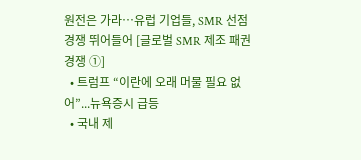원전은 가라…유럽 기업들, SMR 선점 경쟁 뛰어들어 [글로벌 SMR 제조 패권 경쟁 ①]
  • 트럼프 “이란에 오래 머물 필요 없어”...뉴욕증시 급등
  • 국내 제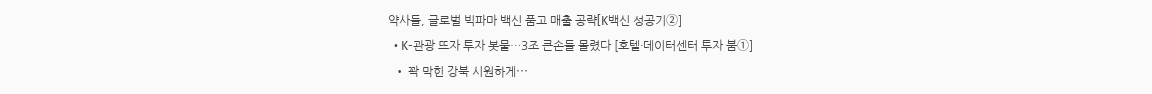약사들, 글로벌 빅파마 백신 품고 매출 공략[K백신 성공기②]
  • K-관광 뜨자 투자 봇물…3조 큰손들 몰렸다 [호텔·데이터센터 투자 붐①]
  • 꽉 막힌 강북 시원하게⋯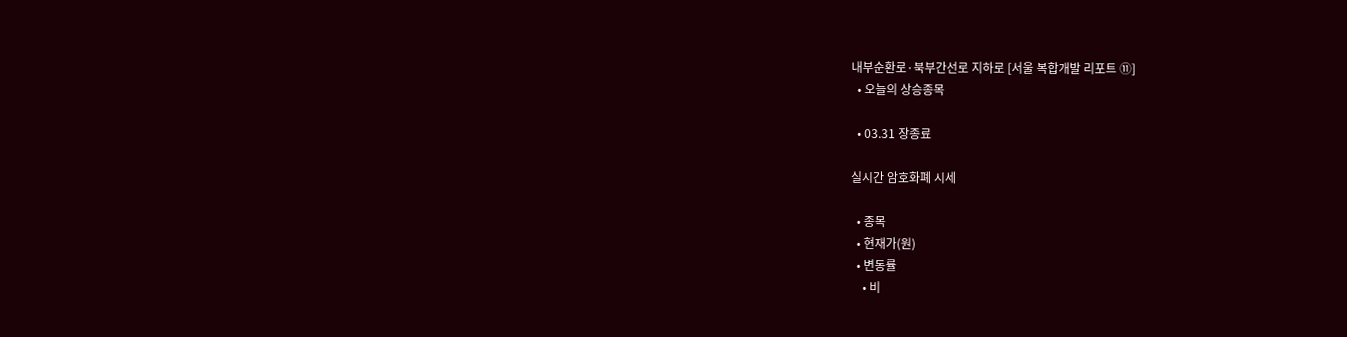내부순환로·북부간선로 지하로 [서울 복합개발 리포트 ⑪]
  • 오늘의 상승종목

  • 03.31 장종료

실시간 암호화폐 시세

  • 종목
  • 현재가(원)
  • 변동률
    • 비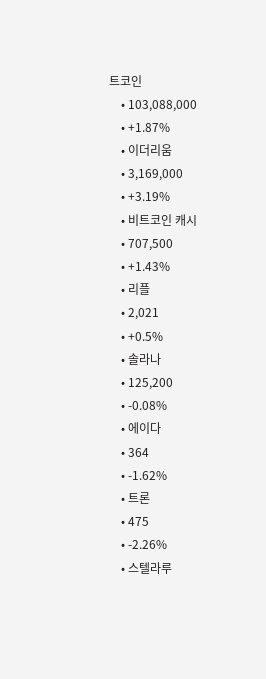트코인
    • 103,088,000
    • +1.87%
    • 이더리움
    • 3,169,000
    • +3.19%
    • 비트코인 캐시
    • 707,500
    • +1.43%
    • 리플
    • 2,021
    • +0.5%
    • 솔라나
    • 125,200
    • -0.08%
    • 에이다
    • 364
    • -1.62%
    • 트론
    • 475
    • -2.26%
    • 스텔라루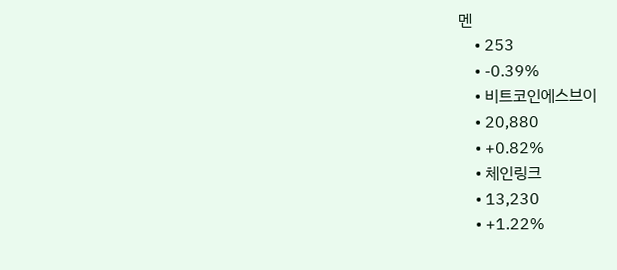멘
    • 253
    • -0.39%
    • 비트코인에스브이
    • 20,880
    • +0.82%
    • 체인링크
    • 13,230
    • +1.22%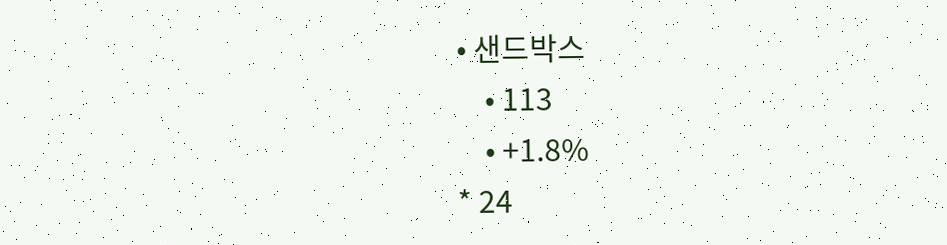• 샌드박스
    • 113
    • +1.8%
* 24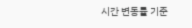시간 변동률 기준